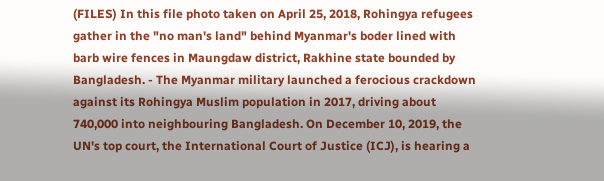(FILES) In this file photo taken on April 25, 2018, Rohingya refugees gather in the "no man's land" behind Myanmar's boder lined with barb wire fences in Maungdaw district, Rakhine state bounded by Bangladesh. - The Myanmar military launched a ferocious crackdown against its Rohingya Muslim population in 2017, driving about 740,000 into neighbouring Bangladesh. On December 10, 2019, the UN's top court, the International Court of Justice (ICJ), is hearing a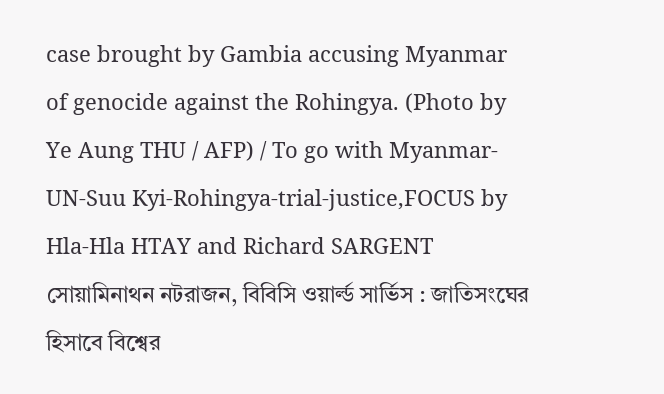case brought by Gambia accusing Myanmar of genocide against the Rohingya. (Photo by Ye Aung THU / AFP) / To go with Myanmar-UN-Suu Kyi-Rohingya-trial-justice,FOCUS by Hla-Hla HTAY and Richard SARGENT
সোয়ামিনাথন নটরাজন, বিবিসি ওয়ার্ল্ড সার্ভিস : জাতিসংঘের হিসাবে বিশ্বের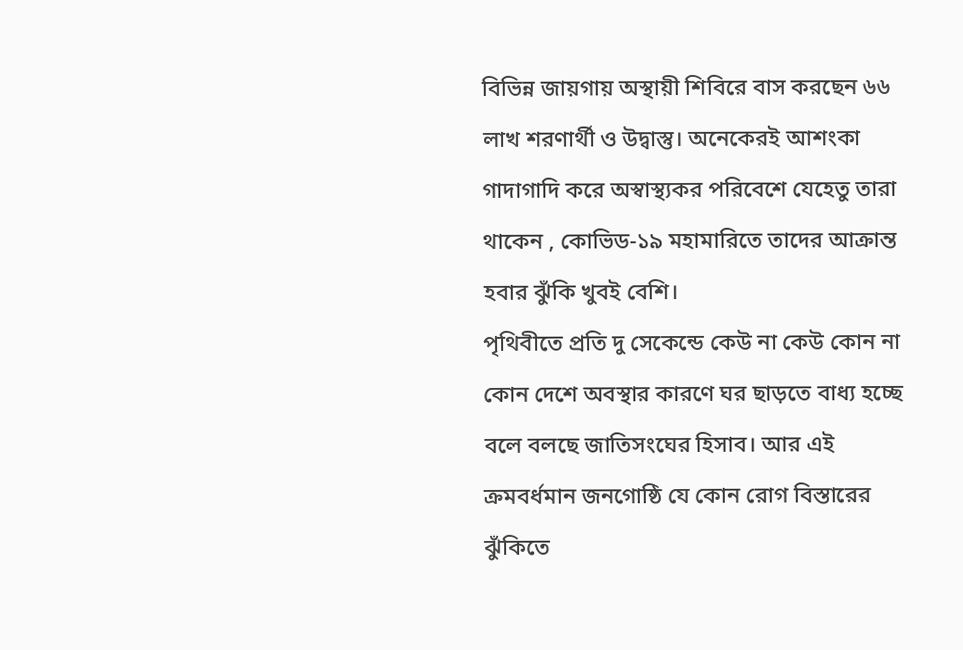বিভিন্ন জায়গায় অস্থায়ী শিবিরে বাস করছেন ৬৬ লাখ শরণার্থী ও উদ্বাস্তু। অনেকেরই আশংকা গাদাগাদি করে অস্বাস্থ্যকর পরিবেশে যেহেতু তারা থাকেন , কোভিড-১৯ মহামারিতে তাদের আক্রান্ত হবার ঝুঁকি খুবই বেশি।
পৃথিবীতে প্রতি দু সেকেন্ডে কেউ না কেউ কোন না কোন দেশে অবস্থার কারণে ঘর ছাড়তে বাধ্য হচ্ছে বলে বলছে জাতিসংঘের হিসাব। আর এই ক্রমবর্ধমান জনগোষ্ঠি যে কোন রোগ বিস্তারের ঝুঁকিতে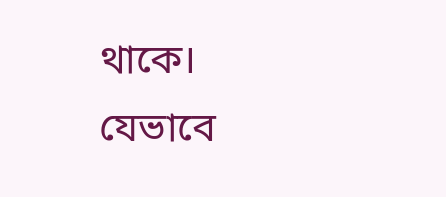থাকে।
যেভাবে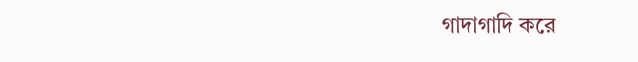গাদাগাদি করে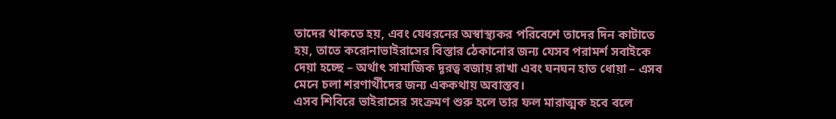তাদের থাকতে হয়, এবং যেধরনের অস্বাস্থ্যকর পরিবেশে তাদের দিন কাটাতে হয়, তাতে করোনাভাইরাসের বিস্তার ঠেকানোর জন্য যেসব পরামর্শ সবাইকে দেয়া হচ্ছে – অর্থাৎ সামাজিক দূরত্ব বজায় রাখা এবং ঘনঘন হাত ধোয়া – এসব মেনে চলা শরণার্থীদের জন্য এককথায় অবাস্তব।
এসব শিবিরে ভাইরাসের সংক্রমণ শুরু হলে তার ফল মারাত্মক হবে বলে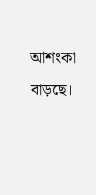আশংকা বাড়ছে।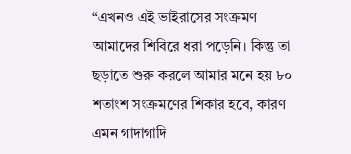“এখনও এই ভাইরাসের সংক্রমণ আমাদের শিবিরে ধরা পড়েনি। কিন্তু তা ছড়াতে শুরু করলে আমার মনে হয় ৮০ শতাংশ সংক্রমণের শিকার হবে, কারণ এমন গাদাগাদি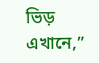ভিড় এখানে,”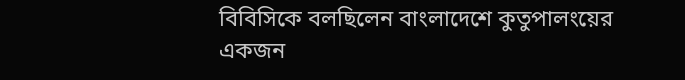বিবিসিকে বলছিলেন বাংলাদেশে কুতুপালংয়ের একজন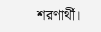শরণার্থী।